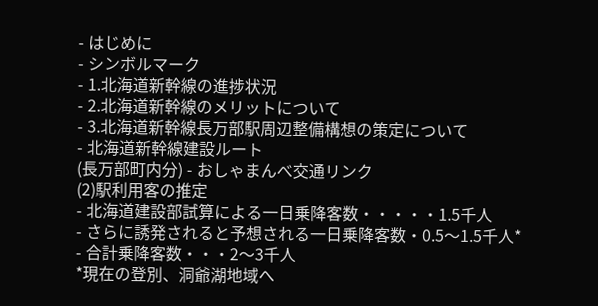- はじめに
- シンボルマーク
- 1.北海道新幹線の進捗状況
- 2.北海道新幹線のメリットについて
- 3.北海道新幹線長万部駅周辺整備構想の策定について
- 北海道新幹線建設ルート
(長万部町内分) - おしゃまんべ交通リンク
(2)駅利用客の推定
- 北海道建設部試算による一日乗降客数・・・・・1.5千人
- さらに誘発されると予想される一日乗降客数・0.5〜1.5千人*
- 合計乗降客数・・・2〜3千人
*現在の登別、洞爺湖地域へ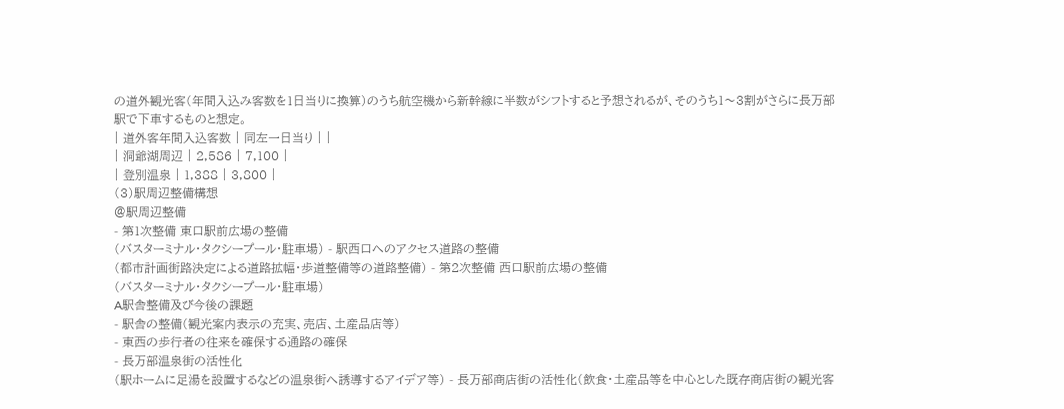の道外観光客(年間入込み客数を1日当りに換算)のうち航空機から新幹線に半数がシフトすると予想されるが、そのうち1〜3割がさらに長万部駅で下車するものと想定。
| 道外客年間入込客数 | 同左一日当り | |
| 洞爺湖周辺 | 2,586 | 7,100 |
| 登別温泉 | 1,388 | 3,800 |
(3)駅周辺整備構想
@駅周辺整備
- 第1次整備 東口駅前広場の整備
(バスターミナル・タクシープール・駐車場) - 駅西口へのアクセス道路の整備
(都市計画街路決定による道路拡幅・歩道整備等の道路整備) - 第2次整備 西口駅前広場の整備
(バスターミナル・タクシープール・駐車場)
A駅舎整備及び今後の課題
- 駅舎の整備(観光案内表示の充実、売店、土産品店等)
- 東西の歩行者の往来を確保する通路の確保
- 長万部温泉街の活性化
(駅ホームに足湯を設置するなどの温泉街へ誘導するアイデア等) - 長万部商店街の活性化(飲食・土産品等を中心とした既存商店街の観光客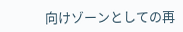向けゾーンとしての再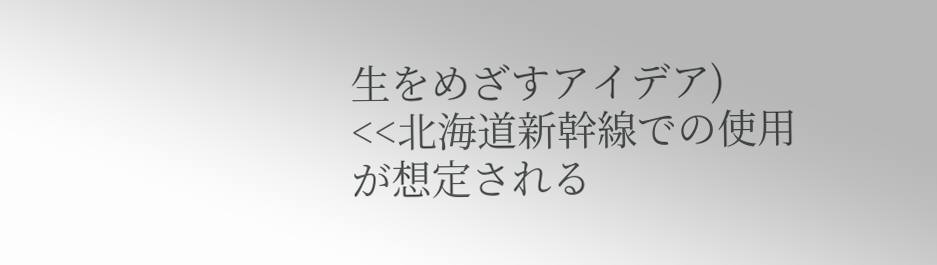生をめざすアイデア)
<<北海道新幹線での使用が想定される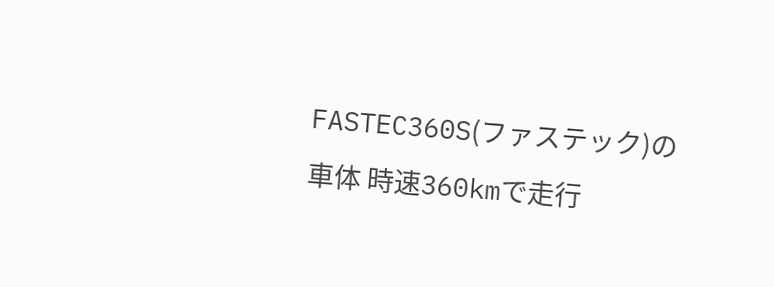FASTEC360S(ファステック)の車体 時速360kmで走行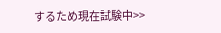するため現在試験中>>